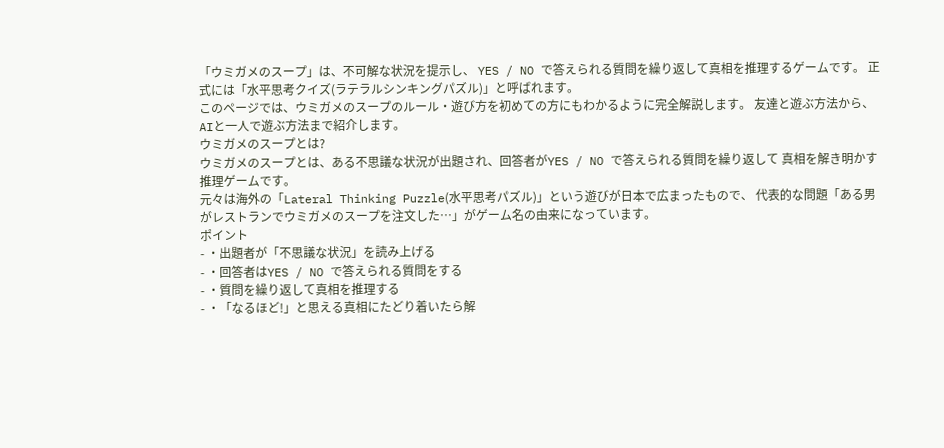「ウミガメのスープ」は、不可解な状況を提示し、 YES / NO で答えられる質問を繰り返して真相を推理するゲームです。 正式には「水平思考クイズ(ラテラルシンキングパズル)」と呼ばれます。
このページでは、ウミガメのスープのルール・遊び方を初めての方にもわかるように完全解説します。 友達と遊ぶ方法から、AIと一人で遊ぶ方法まで紹介します。
ウミガメのスープとは?
ウミガメのスープとは、ある不思議な状況が出題され、回答者がYES / NO で答えられる質問を繰り返して 真相を解き明かす推理ゲームです。
元々は海外の「Lateral Thinking Puzzle(水平思考パズル)」という遊びが日本で広まったもので、 代表的な問題「ある男がレストランでウミガメのスープを注文した…」がゲーム名の由来になっています。
ポイント
- ・出題者が「不思議な状況」を読み上げる
- ・回答者はYES / NO で答えられる質問をする
- ・質問を繰り返して真相を推理する
- ・「なるほど!」と思える真相にたどり着いたら解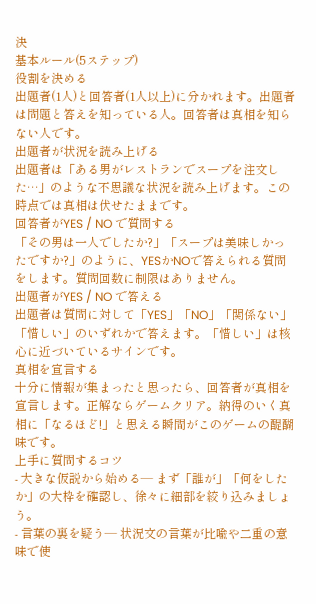決
基本ルール(5ステップ)
役割を決める
出題者(1人)と回答者(1人以上)に分かれます。出題者は問題と答えを知っている人。回答者は真相を知らない人です。
出題者が状況を読み上げる
出題者は「ある男がレストランでスープを注文した…」のような不思議な状況を読み上げます。この時点では真相は伏せたままです。
回答者がYES / NO で質問する
「その男は一人でしたか?」「スープは美味しかったですか?」のように、YESかNOで答えられる質問をします。質問回数に制限はありません。
出題者がYES / NO で答える
出題者は質問に対して「YES」「NO」「関係ない」「惜しい」のいずれかで答えます。「惜しい」は核心に近づいているサインです。
真相を宣言する
十分に情報が集まったと思ったら、回答者が真相を宣言します。正解ならゲームクリア。納得のいく真相に「なるほど!」と思える瞬間がこのゲームの醍醐味です。
上手に質問するコツ
- 大きな仮説から始める— まず「誰が」「何をしたか」の大枠を確認し、徐々に細部を絞り込みましょう。
- 言葉の裏を疑う— 状況文の言葉が比喩や二重の意味で使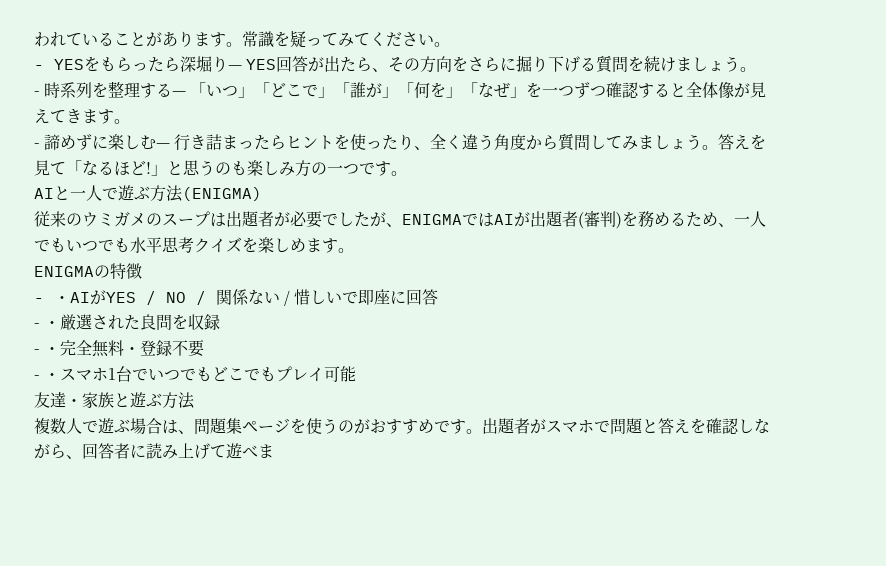われていることがあります。常識を疑ってみてください。
- YESをもらったら深堀り— YES回答が出たら、その方向をさらに掘り下げる質問を続けましょう。
- 時系列を整理する— 「いつ」「どこで」「誰が」「何を」「なぜ」を一つずつ確認すると全体像が見えてきます。
- 諦めずに楽しむ— 行き詰まったらヒントを使ったり、全く違う角度から質問してみましょう。答えを見て「なるほど!」と思うのも楽しみ方の一つです。
AIと一人で遊ぶ方法(ENIGMA)
従来のウミガメのスープは出題者が必要でしたが、ENIGMAではAIが出題者(審判)を務めるため、一人でもいつでも水平思考クイズを楽しめます。
ENIGMAの特徴
- ・AIがYES / NO / 関係ない / 惜しいで即座に回答
- ・厳選された良問を収録
- ・完全無料・登録不要
- ・スマホ1台でいつでもどこでもプレイ可能
友達・家族と遊ぶ方法
複数人で遊ぶ場合は、問題集ページを使うのがおすすめです。出題者がスマホで問題と答えを確認しながら、回答者に読み上げて遊べま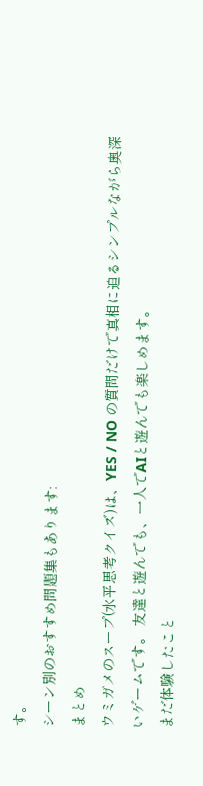す。
シーン別のおすすめ問題集もあります:
まとめ
ウミガメのスープ(水平思考クイズ)は、YES / NO の質問だけで真相に迫るシンプルながら奥深いゲームです。 友達と遊んでも、一人でAIと遊んでも楽しめます。
まだ体験したこと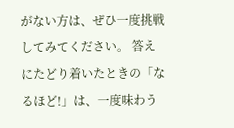がない方は、ぜひ一度挑戦してみてください。 答えにたどり着いたときの「なるほど!」は、一度味わう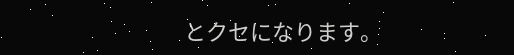とクセになります。